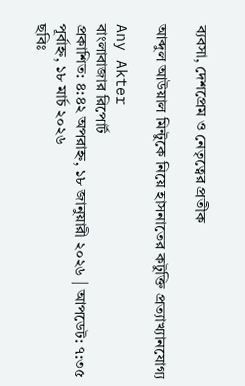ব্যবসা, দেশপ্রেম ও নেতৃত্বের প্রতীক

আব্দুল আউয়াল মিন্টুকে নিয়ে হাসনাতের কটুক্তি প্রত্যাখ্যানযোগ্য

Any Akter
বাংলাবাজার রিপোর্ট
প্রকাশিত: ৪:৪২ অপরাহ্ন, ১৮ জানুয়ারী ২০২৬ | আপডেট: ৭:৩৫ পূর্বাহ্ন, ১৮ মার্চ ২০২৬
ছবিঃ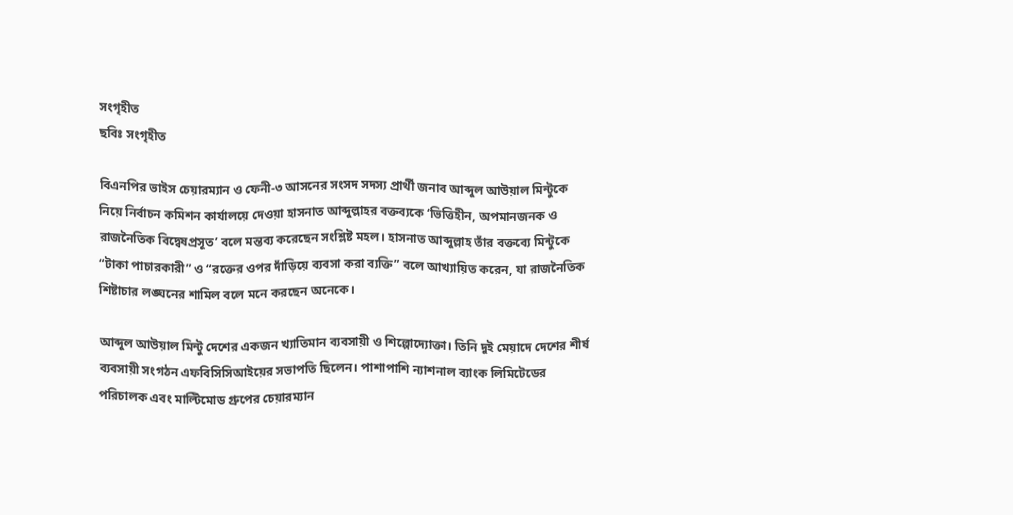সংগৃহীত
ছবিঃ সংগৃহীত

বিএনপির ভাইস চেয়ারম্যান ও ফেনী-৩ আসনের সংসদ সদস্য প্রার্থী জনাব আব্দুল আউয়াল মিন্টুকে নিয়ে নির্বাচন কমিশন কার্যালয়ে দেওয়া হাসনাত আব্দুল্লাহর বক্তব্যকে ‘ভিত্তিহীন, অপমানজনক ও রাজনৈতিক বিদ্বেষপ্রসূত’ বলে মন্তব্য করেছেন সংশ্লিষ্ট মহল। হাসনাত আব্দুল্লাহ তাঁর বক্তব্যে মিন্টুকে “টাকা পাচারকারী” ও “রক্তের ওপর দাঁড়িয়ে ব্যবসা করা ব্যক্তি” বলে আখ্যায়িত করেন, যা রাজনৈতিক শিষ্টাচার লঙ্ঘনের শামিল বলে মনে করছেন অনেকে।

আব্দুল আউয়াল মিন্টু দেশের একজন খ্যাতিমান ব্যবসায়ী ও শিল্পোদ্যোক্তা। তিনি দুই মেয়াদে দেশের শীর্ষ ব্যবসায়ী সংগঠন এফবিসিসিআইয়ের সভাপতি ছিলেন। পাশাপাশি ন্যাশনাল ব্যাংক লিমিটেডের পরিচালক এবং মাল্টিমোড গ্রুপের চেয়ারম্যান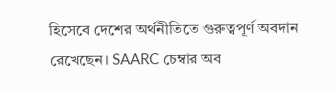হিসেবে দেশের অর্থনীতিতে গুরুত্বপূর্ণ অবদান রেখেছেন। SAARC চেম্বার অব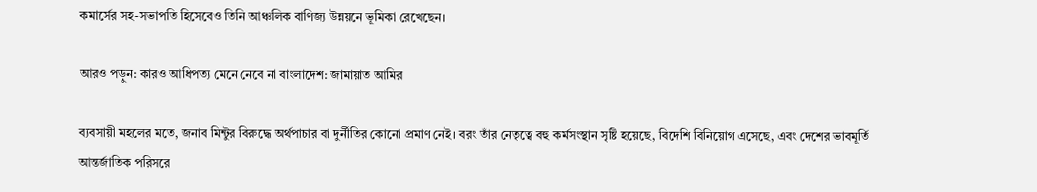কমার্সের সহ-সভাপতি হিসেবেও তিনি আঞ্চলিক বাণিজ্য উন্নয়নে ভূমিকা রেখেছেন।

আরও পড়ুন: কারও আধিপত্য মেনে নেবে না বাংলাদেশ: জামায়াত আমির

ব্যবসায়ী মহলের মতে, জনাব মিন্টুর বিরুদ্ধে অর্থপাচার বা দুর্নীতির কোনো প্রমাণ নেই। বরং তাঁর নেতৃত্বে বহু কর্মসংস্থান সৃষ্টি হয়েছে, বিদেশি বিনিয়োগ এসেছে, এবং দেশের ভাবমূর্তি আন্তর্জাতিক পরিসরে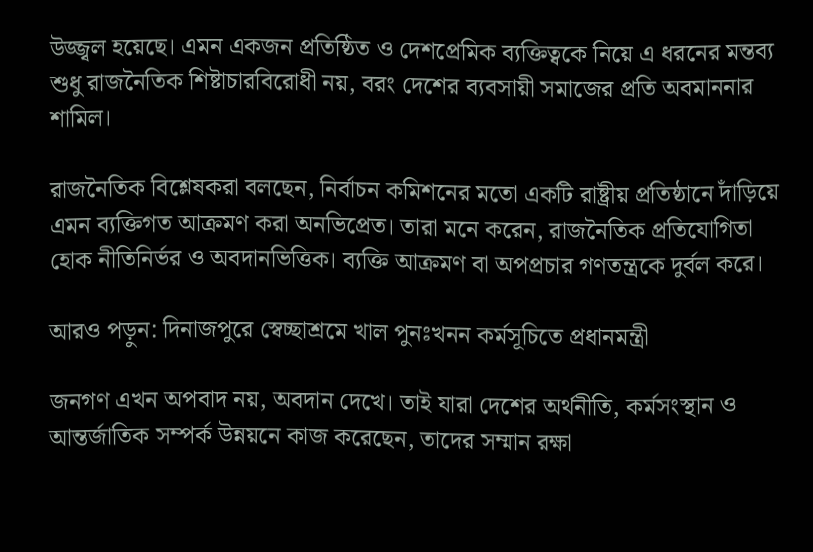উজ্জ্বল হয়েছে। এমন একজন প্রতিষ্ঠিত ও দেশপ্রেমিক ব্যক্তিত্বকে নিয়ে এ ধরনের মন্তব্য শুধু রাজনৈতিক শিষ্টাচারবিরোধী নয়, বরং দেশের ব্যবসায়ী সমাজের প্রতি অবমাননার শামিল।

রাজনৈতিক বিশ্লেষকরা বলছেন, নির্বাচন কমিশনের মতো একটি রাষ্ট্রীয় প্রতিষ্ঠানে দাঁড়িয়ে এমন ব্যক্তিগত আক্রমণ করা অনভিপ্রেত। তারা মনে করেন, রাজনৈতিক প্রতিযোগিতা হোক নীতিনির্ভর ও অবদানভিত্তিক। ব্যক্তি আক্রমণ বা অপপ্রচার গণতন্ত্রকে দুর্বল করে।

আরও পড়ুন: দিনাজপুরে স্বেচ্ছাশ্রমে খাল পুনঃখনন কর্মসূচিতে প্রধানমন্ত্রী

জনগণ এখন অপবাদ নয়, অবদান দেখে। তাই যারা দেশের অর্থনীতি, কর্মসংস্থান ও আন্তর্জাতিক সম্পর্ক উন্নয়নে কাজ করেছেন, তাদের সম্মান রক্ষা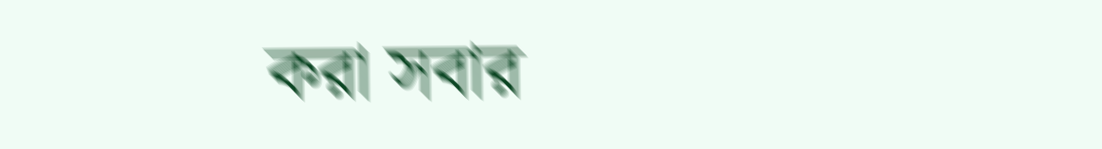করা সবার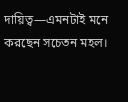দায়িত্ব—এমনটাই মনে করছেন সচেতন মহল।